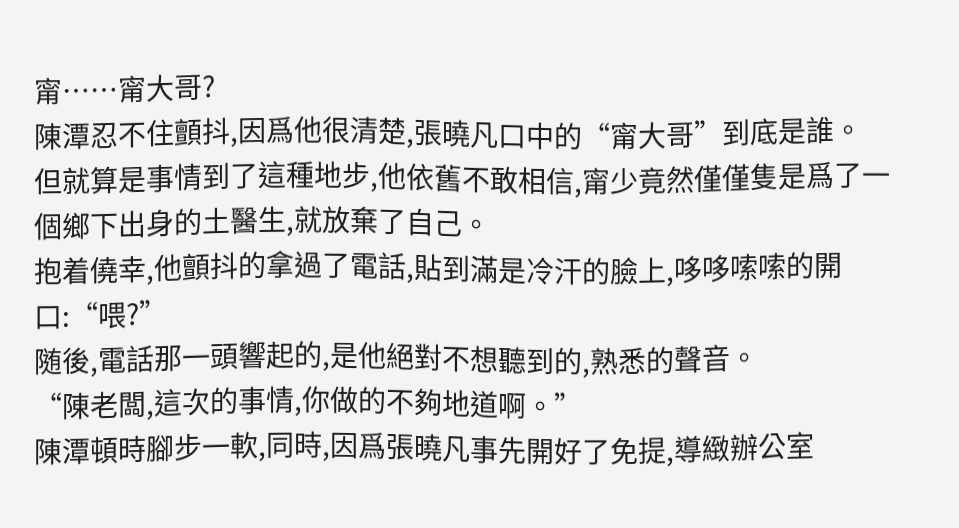甯……甯大哥?
陳潭忍不住顫抖,因爲他很清楚,張曉凡口中的“甯大哥”到底是誰。
但就算是事情到了這種地步,他依舊不敢相信,甯少竟然僅僅隻是爲了一個鄉下出身的土醫生,就放棄了自己。
抱着僥幸,他顫抖的拿過了電話,貼到滿是冷汗的臉上,哆哆嗦嗦的開口:“喂?”
随後,電話那一頭響起的,是他絕對不想聽到的,熟悉的聲音。
“陳老闆,這次的事情,你做的不夠地道啊。”
陳潭頓時腳步一軟,同時,因爲張曉凡事先開好了免提,導緻辦公室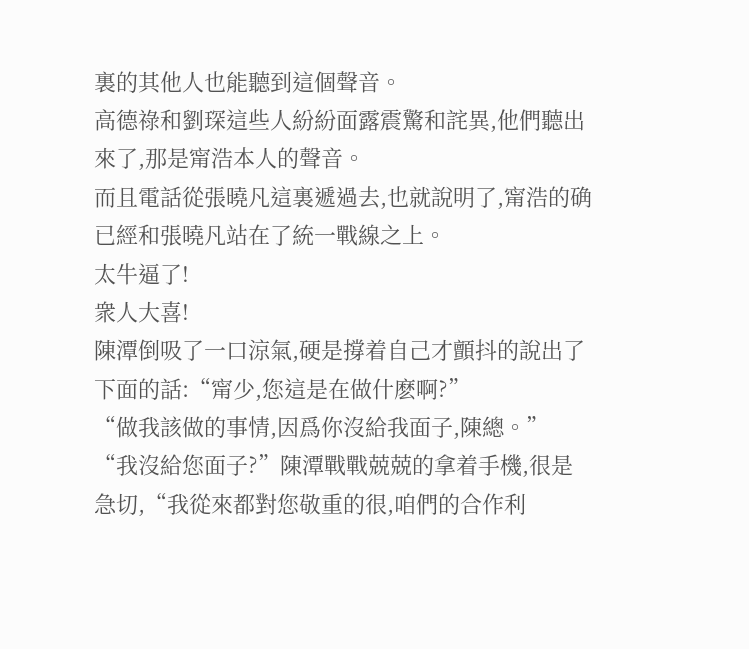裏的其他人也能聽到這個聲音。
高德祿和劉琛這些人紛紛面露震驚和詫異,他們聽出來了,那是甯浩本人的聲音。
而且電話從張曉凡這裏遞過去,也就說明了,甯浩的确已經和張曉凡站在了統一戰線之上。
太牛逼了!
衆人大喜!
陳潭倒吸了一口涼氣,硬是撐着自己才顫抖的說出了下面的話:“甯少,您這是在做什麽啊?”
“做我該做的事情,因爲你沒給我面子,陳總。”
“我沒給您面子?”陳潭戰戰兢兢的拿着手機,很是急切,“我從來都對您敬重的很,咱們的合作利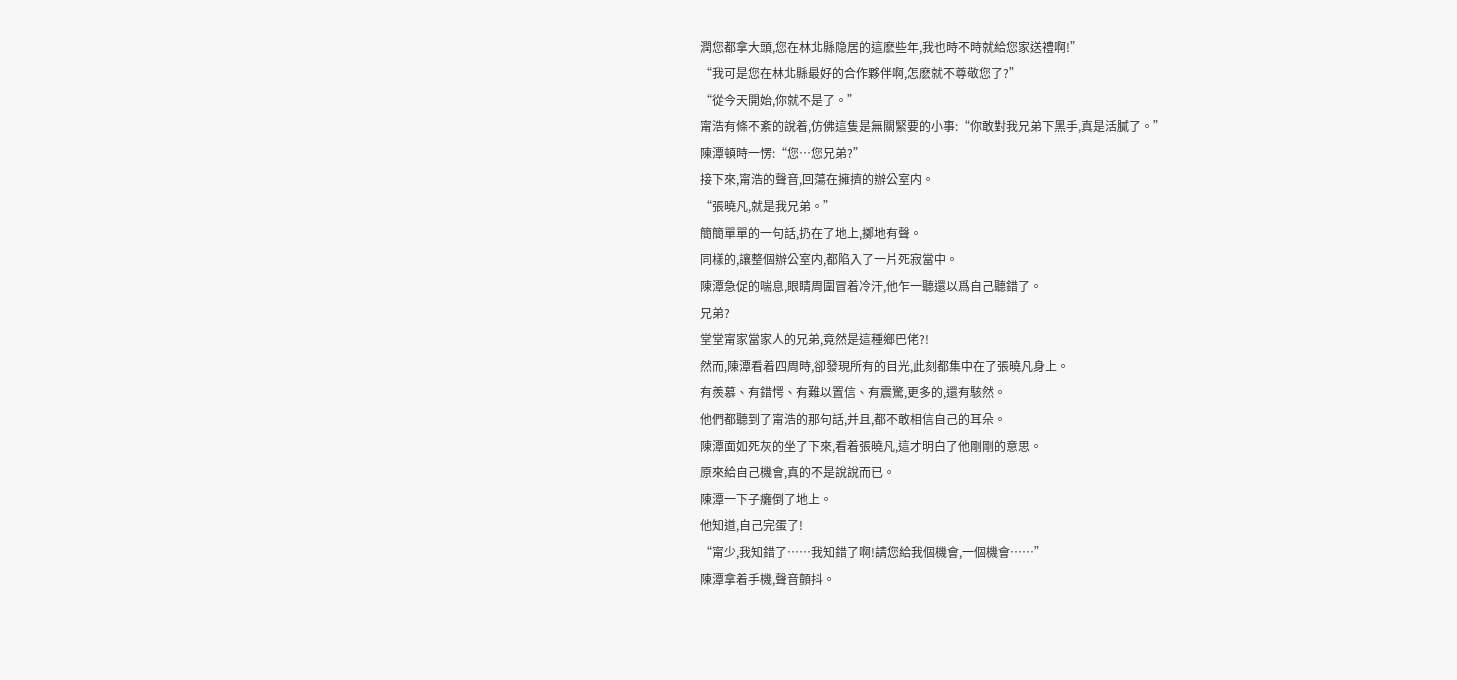潤您都拿大頭,您在林北縣隐居的這麽些年,我也時不時就給您家送禮啊!”
“我可是您在林北縣最好的合作夥伴啊,怎麽就不尊敬您了?”
“從今天開始,你就不是了。”
甯浩有條不紊的說着,仿佛這隻是無關緊要的小事:“你敢對我兄弟下黑手,真是活膩了。”
陳潭頓時一愣:“您…您兄弟?”
接下來,甯浩的聲音,回蕩在擁擠的辦公室内。
“張曉凡,就是我兄弟。”
簡簡單單的一句話,扔在了地上,擲地有聲。
同樣的,讓整個辦公室内,都陷入了一片死寂當中。
陳潭急促的喘息,眼睛周圍冒着冷汗,他乍一聽還以爲自己聽錯了。
兄弟?
堂堂甯家當家人的兄弟,竟然是這種鄉巴佬?!
然而,陳潭看着四周時,卻發現所有的目光,此刻都集中在了張曉凡身上。
有羨慕、有錯愕、有難以置信、有震驚,更多的,還有駭然。
他們都聽到了甯浩的那句話,并且,都不敢相信自己的耳朵。
陳潭面如死灰的坐了下來,看着張曉凡,這才明白了他剛剛的意思。
原來給自己機會,真的不是說說而已。
陳潭一下子癱倒了地上。
他知道,自己完蛋了!
“甯少,我知錯了……我知錯了啊!請您給我個機會,一個機會……”
陳潭拿着手機,聲音顫抖。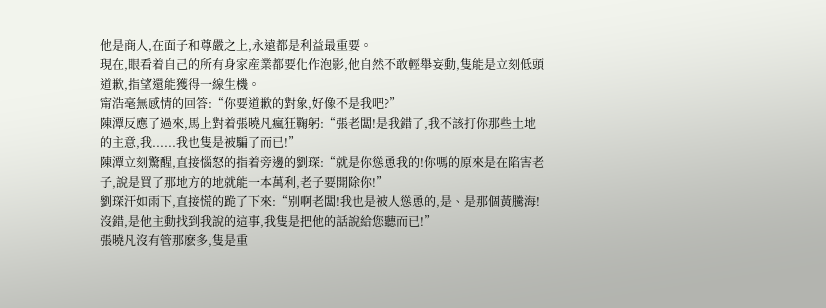他是商人,在面子和尊嚴之上,永遠都是利益最重要。
現在,眼看着自己的所有身家産業都要化作泡影,他自然不敢輕舉妄動,隻能是立刻低頭道歉,指望還能獲得一線生機。
甯浩毫無感情的回答:“你要道歉的對象,好像不是我吧?”
陳潭反應了過來,馬上對着張曉凡瘋狂鞠躬:“張老闆!是我錯了,我不該打你那些土地的主意,我......我也隻是被騙了而已!”
陳潭立刻驚醒,直接惱怒的指着旁邊的劉琛:“就是你慫恿我的!你嗎的原來是在陷害老子,說是買了那地方的地就能一本萬利,老子要開除你!”
劉琛汗如雨下,直接慌的跪了下來:“别啊老闆!我也是被人慫恿的,是、是那個黃騰海!沒錯,是他主動找到我說的這事,我隻是把他的話說給您聽而已!”
張曉凡沒有管那麽多,隻是重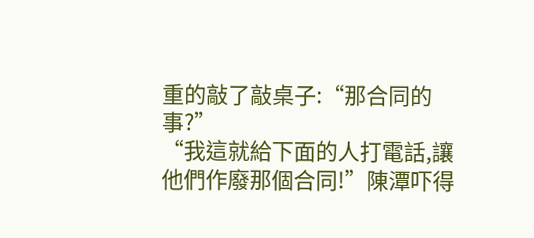重的敲了敲桌子:“那合同的事?”
“我這就給下面的人打電話,讓他們作廢那個合同!”陳潭吓得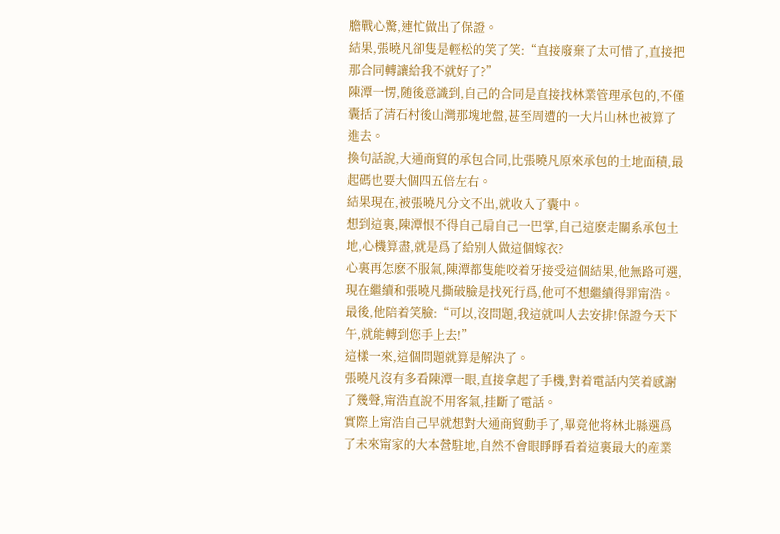膽戰心驚,連忙做出了保證。
結果,張曉凡卻隻是輕松的笑了笑:“直接廢棄了太可惜了,直接把那合同轉讓給我不就好了?”
陳潭一愣,随後意識到,自己的合同是直接找林業管理承包的,不僅囊括了清石村後山灣那塊地盤,甚至周遭的一大片山林也被算了進去。
換句話說,大通商貿的承包合同,比張曉凡原來承包的土地面積,最起碼也要大個四五倍左右。
結果現在,被張曉凡分文不出,就收入了囊中。
想到這裏,陳潭恨不得自己扇自己一巴掌,自己這麽走關系承包土地,心機算盡,就是爲了給别人做這個嫁衣?
心裏再怎麽不服氣,陳潭都隻能咬着牙接受這個結果,他無路可選,現在繼續和張曉凡撕破臉是找死行爲,他可不想繼續得罪甯浩。
最後,他陪着笑臉:“可以,沒問題,我這就叫人去安排!保證今天下午,就能轉到您手上去!”
這樣一來,這個問題就算是解決了。
張曉凡沒有多看陳潭一眼,直接拿起了手機,對着電話内笑着感謝了幾聲,甯浩直說不用客氣,挂斷了電話。
實際上甯浩自己早就想對大通商貿動手了,畢竟他将林北縣選爲了未來甯家的大本營駐地,自然不會眼睜睜看着這裏最大的産業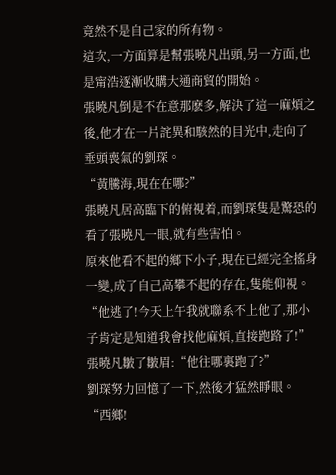竟然不是自己家的所有物。
這次,一方面算是幫張曉凡出頭,另一方面,也是甯浩逐漸收購大通商貿的開始。
張曉凡倒是不在意那麽多,解決了這一麻煩之後,他才在一片詫異和駭然的目光中,走向了垂頭喪氣的劉琛。
“黃騰海,現在在哪?”
張曉凡居高臨下的俯視着,而劉琛隻是驚恐的看了張曉凡一眼,就有些害怕。
原來他看不起的鄉下小子,現在已經完全搖身一變,成了自己高攀不起的存在,隻能仰視。
“他逃了!今天上午我就聯系不上他了,那小子肯定是知道我會找他麻煩,直接跑路了!”
張曉凡皺了皺眉:“他往哪裏跑了?”
劉琛努力回憶了一下,然後才猛然睜眼。
“西鄉!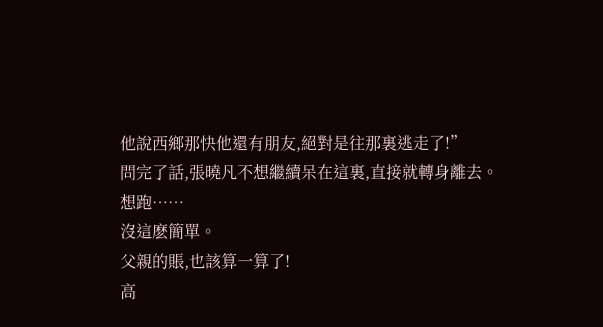他說西鄉那快他還有朋友,絕對是往那裏逃走了!”
問完了話,張曉凡不想繼續呆在這裏,直接就轉身離去。
想跑……
沒這麽簡單。
父親的賬,也該算一算了!
高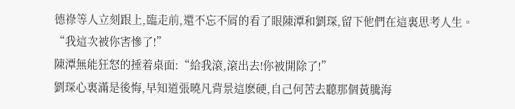德祿等人立刻跟上,臨走前,還不忘不屑的看了眼陳潭和劉琛,留下他們在這裏思考人生。
“我這次被你害慘了!”
陳潭無能狂怒的捶着桌面:“給我滾,滾出去!你被開除了!”
劉琛心裏滿是後悔,早知道張曉凡背景這麽硬,自己何苦去聽那個黃騰海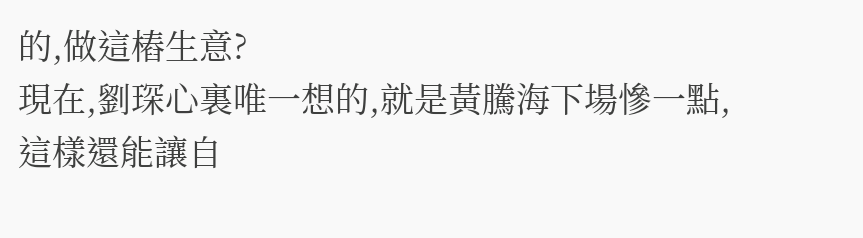的,做這樁生意?
現在,劉琛心裏唯一想的,就是黃騰海下場慘一點,這樣還能讓自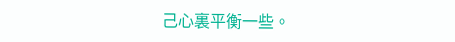己心裏平衡一些。